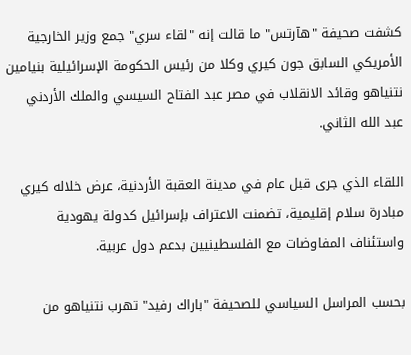كشفت صحيفة "هآرتس" ما قالت إنه "لقاء سري" جمع وزير الخارجية الأمريكي السابق جون كيري وكلا من رئيس الحكومة الإسرائيلية بنيامين نتنياهو وقائد الانقلاب في مصر عبد الفتاح السيسي والملك الأردني عبد الله الثاني.

اللقاء الذي جرى قبل عام في مدينة العقبة الأردنية، عرض خلاله كيري مبادرة سلام إقليمية، تضمنت الاعتراف بإسرائيل كدولة يهودية واستئناف المفاوضات مع الفلسطينيين بدعم دول عربية.

بحسب المراسل السياسي للصحيفة "باراك رفيد" تهرب نتنياهو من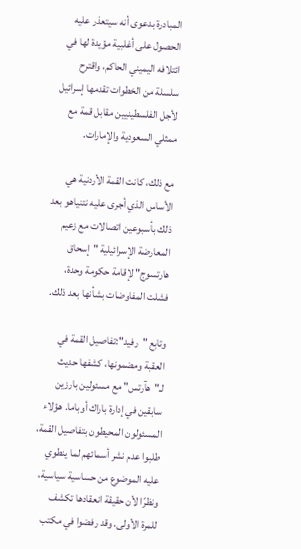المبادرة بدعوى أنه سيتعذر عليه الحصول على أغلبية مؤيدة لها في ائتلافه اليميني الحاكم، واقترح سلسلة من الخطوات تقدمها إسرائيل لأجل الفلسطينيين مقابل قمة مع ممثلي السعودية والإمارات.

مع ذلك، كانت القمة الأردنية هي الأساس الذي أجرى عليه نتنياهو بعد ذلك بأسبوعين اتصالات مع زعيم المعارضة الإسرائيلية "إسحاق هارتسوج" لإقامة حكومة وحدة، فشلت المفاوضات بشأنها بعد ذلك.

وتابع "رفيد":تفاصيل القمة في العقبة ومضمونها، كشفها حديث لـ"هآرتس" مع مسئولين بارزين سابقين في إدارة باراك أوباما. هؤلاء المسئولون المحيطون بتفاصيل القمة، طلبوا عدم نشر أسمائهم لما ينطوي عليه الموضوع من حساسية سياسية، ونظرًا لأن حقيقة انعقادها تكشف للمرة الأولى. وقد رفضوا في مكتب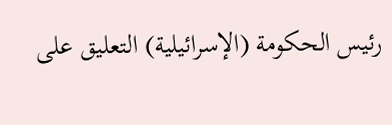رئيس الحكومة (الإسرائيلية) التعليق على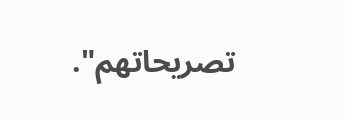تصريحاتهم".